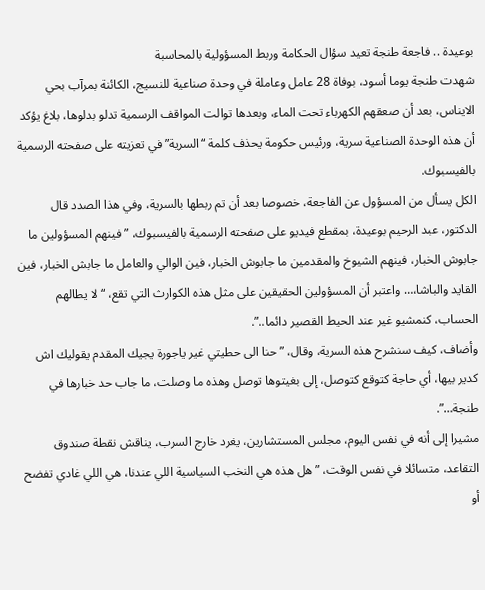بوعيدة .. فاجعة طنجة تعيد سؤال الحكامة وربط المسؤولية بالمحاسبة
شهدت طنجة يوما أسود، بوفاة 28 عامل وعاملة في وحدة صناعية للنسيج، الكائنة بمرآب بحي الايناس، بعد أن صعقهم الكهرباء تحت الماء، وبعدها توالت المواقف الرسمية تدلو بدلوها، بلاغ يؤكد أن هذه الوحدة الصناعية سرية، ورئيس حكومة يحذف كلمة “السرية” في تعزيته على صفحته الرسمية بالفيسبوك.
الكل يسأل من المسؤول عن الفاجعة، خصوصا بعد أن تم ربطها بالسرية، وفي هذا الصدد قال الدكتور، عبد الرحيم بوعيدة، بمقطع فيديو على صفحته الرسمية بالفيسبوك، ” فينهم المسؤولين ما جابوش الخبار، فينهم الشيوخ والمقدمين ما جابوش الخبار، فين الوالي والعامل ما جابش الخبار، فين القايد والباشا،… واعتبر أن المسؤولين الحقيقين على مثل هذه الكوارث التي تقع، “لا يطالهم الحساب، كنمشيو غير عند الحيط القصير دائما..”.
وأضاف، كيف سنشرح هذه السرية، وقال، ” حنا الى حطيتي غير ياجورة يجيك المقدم يقوليك اش كدير بيها، أي حاجة كتوقع كتوصل، إلى بغيتوها توصل وهذه ما وصلت، ما جاب حد خبارها في طنجة…”.
مشيرا إلى أنه في نفس اليوم، مجلس المستشارين، يغرد خارج السرب، يناقش نقطة صندوق التقاعد، متسائلا في نفس الوقت، ” هل هذه هي النخب السياسية اللي عندنا، هي اللي غادي تفضح أو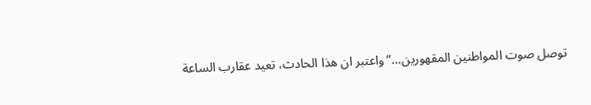توصل صوت المواطنين المقهورين…” واعتبر ان هذا الحادث، تعيد عقارب الساعة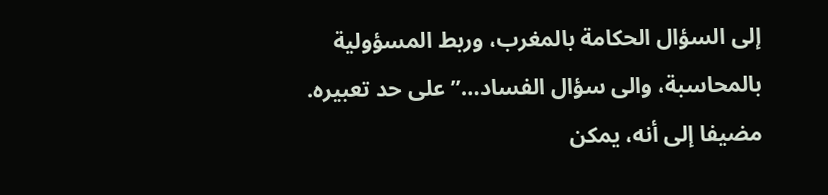إلى السؤال الحكامة بالمغرب، وربط المسؤولية بالمحاسبة، والى سؤال الفساد…” على حد تعبيره.
مضيفا إلى أنه، يمكن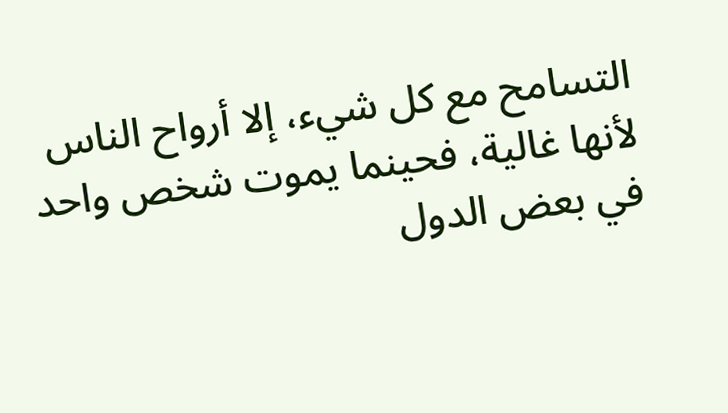التسامح مع كل شيء، إلا أرواح الناس لأنها غالية، فحينما يموت شخص واحد في بعض الدول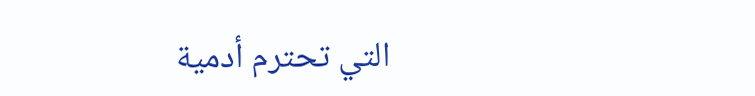التي تحترم أدمية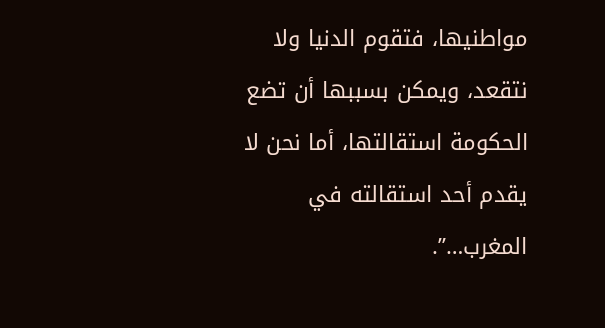مواطنيها، فتقوم الدنيا ولا نتقعد، ويمكن بسببها أن تضع الحكومة استقالتها، أما نحن لا يقدم أحد استقالته في المغرب…”.